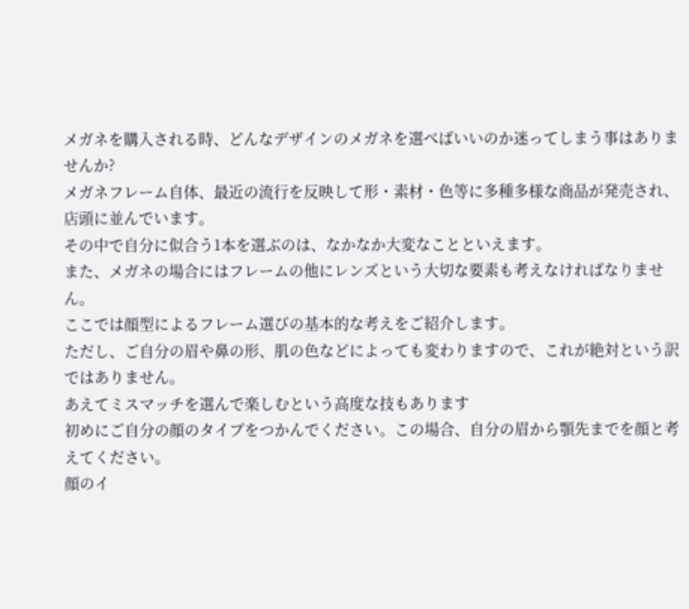メガネを購入される時、どんなデザインのメガネを選べばいいのか迷ってしまう事はありませんか?
メガネフレーム自体、最近の流行を反映して形・素材・色等に多種多様な商品が発売され、店頭に並んでいます。
その中で自分に似合う1本を選ぶのは、なかなか大変なことといえます。
また、メガネの場合にはフレームの他にレンズという大切な要素も考えなければなりません。
ここでは顔型によるフレーム選びの基本的な考えをご紹介します。
ただし、ご自分の眉や鼻の形、肌の色などによっても変わりますので、これが絶対という訳ではありません。
あえてミスマッチを選んで楽しむという高度な技もあります
初めにご自分の顔のタイプをつかんでください。この場合、自分の眉から顎先までを顔と考えてください。
顔のイ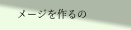メージを作るの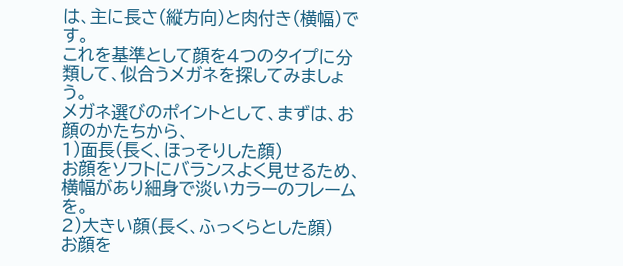は、主に長さ(縦方向)と肉付き(横幅)です。
これを基準として顔を4つのタイプに分類して、似合うメガネを探してみましょう。
メガネ選びのポイントとして、まずは、お顔のかたちから、
1)面長(長く、ほっそりした顔)
お顔をソフトにバランスよく見せるため、横幅があり細身で淡いカラーのフレームを。
2)大きい顔(長く、ふっくらとした顔)
お顔を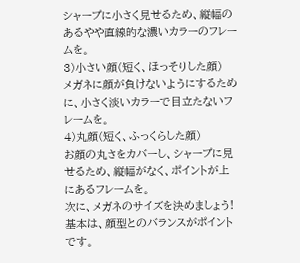シャープに小さく見せるため、縦幅のあるやや直線的な濃いカラーのフレームを。
3)小さい顔(短く、ほっそりした顔)
メガネに顔が負けないようにするために、小さく淡いカラーで目立たないフレームを。
4)丸顔(短く、ふっくらした顔)
お顔の丸さをカバーし、シャープに見せるため、縦幅がなく、ポイントが上にあるフレームを。
次に、メガネのサイズを決めましょう!基本は、顔型とのバランスがポイントです。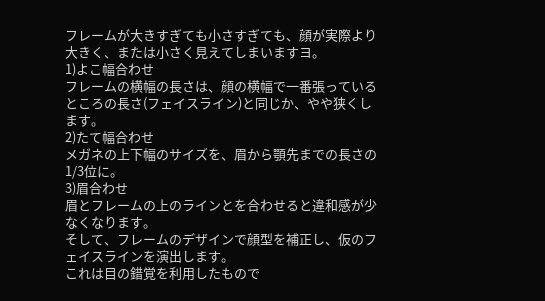フレームが大きすぎても小さすぎても、顔が実際より大きく、または小さく見えてしまいますヨ。
1)よこ幅合わせ
フレームの横幅の長さは、顔の横幅で一番張っているところの長さ(フェイスライン)と同じか、やや狭くします。
2)たて幅合わせ
メガネの上下幅のサイズを、眉から顎先までの長さの1/3位に。
3)眉合わせ
眉とフレームの上のラインとを合わせると違和感が少なくなります。
そして、フレームのデザインで顔型を補正し、仮のフェイスラインを演出します。
これは目の錯覚を利用したもので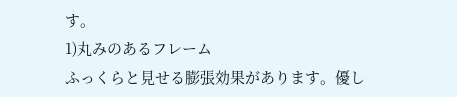す。
1)丸みのあるフレーム
ふっくらと見せる膨張効果があります。優し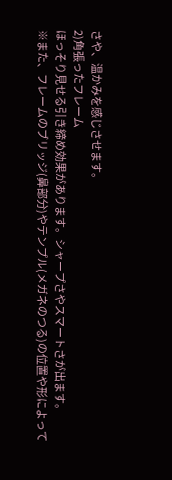さや、温かみを感じさせます。
2)角張ったフレーム
ほっそり見せる引き締め効果があります。シャープさやスマートさが出ます。
※また、フレームのブリッジ(鼻部分)やテンプル(メガネのつる)の位置や形によって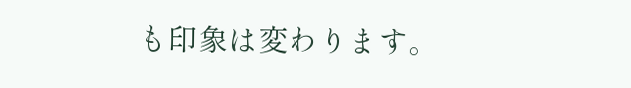も印象は変わります。